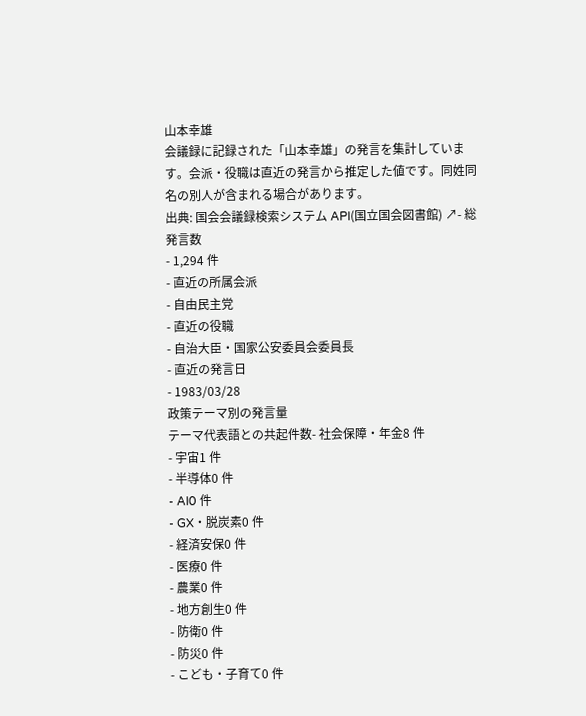山本幸雄
会議録に記録された「山本幸雄」の発言を集計しています。会派・役職は直近の発言から推定した値です。同姓同名の別人が含まれる場合があります。
出典: 国会会議録検索システム API(国立国会図書館) ↗- 総発言数
- 1,294 件
- 直近の所属会派
- 自由民主党
- 直近の役職
- 自治大臣・国家公安委員会委員長
- 直近の発言日
- 1983/03/28
政策テーマ別の発言量
テーマ代表語との共起件数- 社会保障・年金8 件
- 宇宙1 件
- 半導体0 件
- AI0 件
- GX・脱炭素0 件
- 経済安保0 件
- 医療0 件
- 農業0 件
- 地方創生0 件
- 防衛0 件
- 防災0 件
- こども・子育て0 件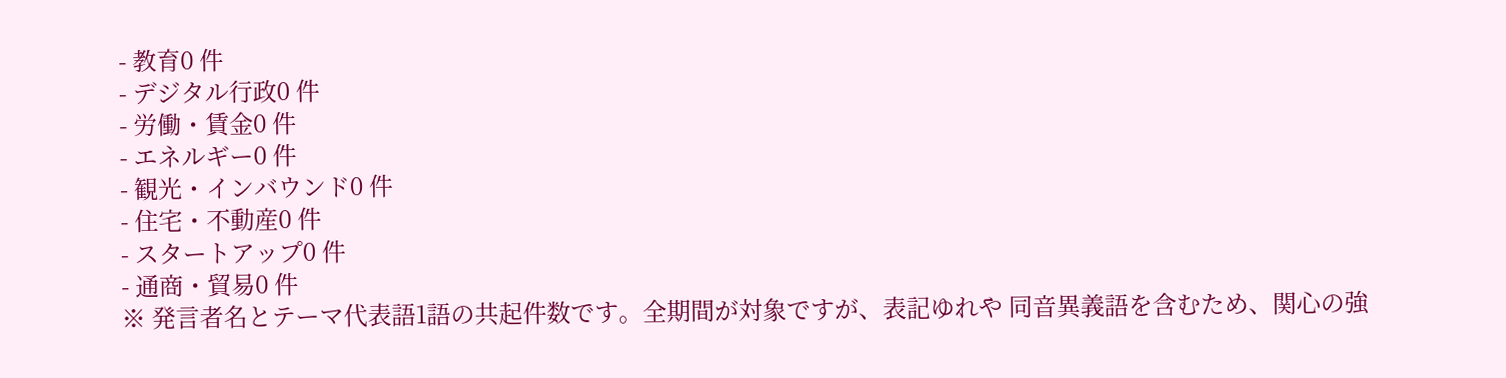- 教育0 件
- デジタル行政0 件
- 労働・賃金0 件
- エネルギー0 件
- 観光・インバウンド0 件
- 住宅・不動産0 件
- スタートアップ0 件
- 通商・貿易0 件
※ 発言者名とテーマ代表語1語の共起件数です。全期間が対象ですが、表記ゆれや 同音異義語を含むため、関心の強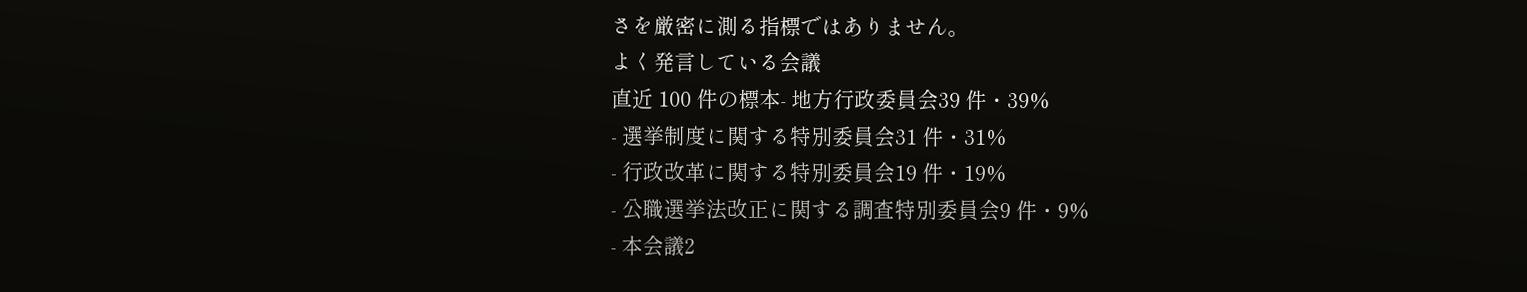さを厳密に測る指標ではありません。
よく発言している会議
直近 100 件の標本- 地方行政委員会39 件・39%
- 選挙制度に関する特別委員会31 件・31%
- 行政改革に関する特別委員会19 件・19%
- 公職選挙法改正に関する調査特別委員会9 件・9%
- 本会議2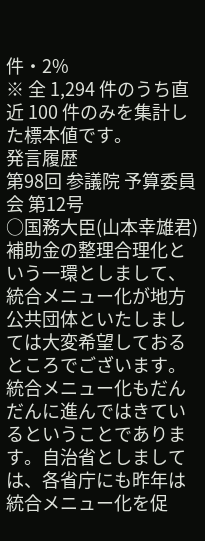件・2%
※ 全 1,294 件のうち直近 100 件のみを集計した標本値です。
発言履歴
第98回 参議院 予算委員会 第12号
○国務大臣(山本幸雄君) 補助金の整理合理化という一環としまして、統合メニュー化が地方公共団体といたしましては大変希望しておるところでございます。統合メニュー化もだんだんに進んではきているということであります。自治省としましては、各省庁にも昨年は統合メニュー化を促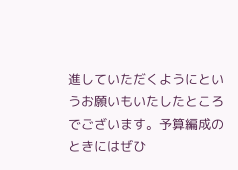進していただくようにというお願いもいたしたところでございます。予算編成のときにはぜひ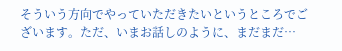そういう方向でやっていただきたいというところでございます。ただ、いまお話しのように、まだまだ…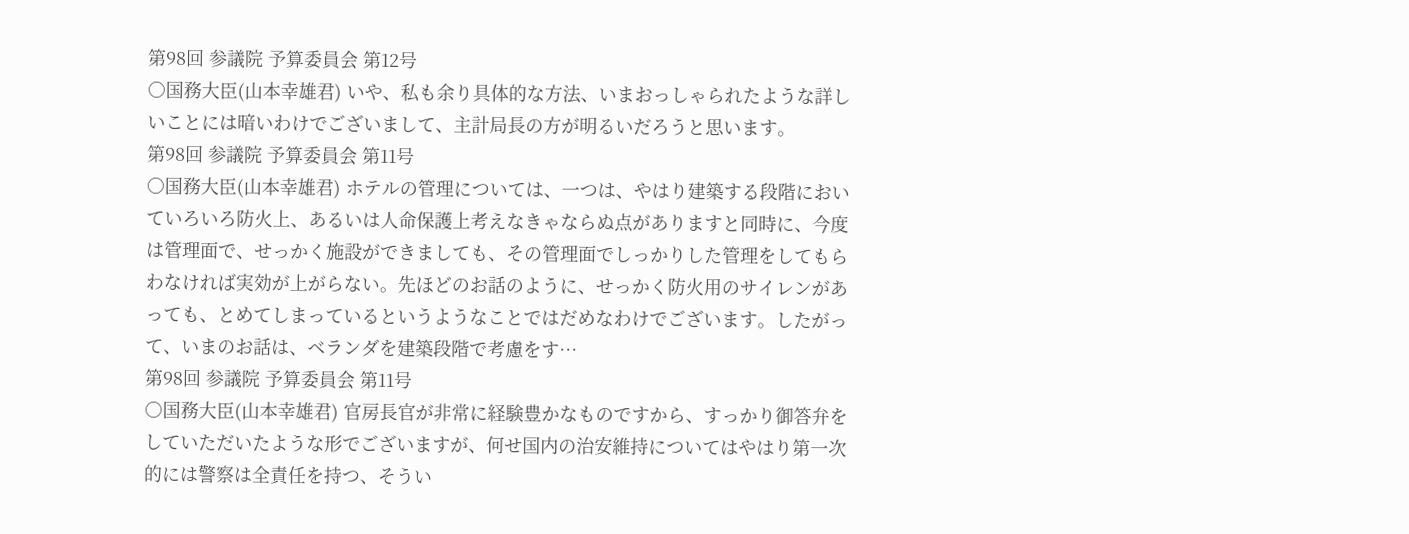第98回 参議院 予算委員会 第12号
○国務大臣(山本幸雄君) いや、私も余り具体的な方法、いまおっしゃられたような詳しいことには暗いわけでございまして、主計局長の方が明るいだろうと思います。
第98回 参議院 予算委員会 第11号
○国務大臣(山本幸雄君) ホテルの管理については、一つは、やはり建築する段階においていろいろ防火上、あるいは人命保護上考えなきゃならぬ点がありますと同時に、今度は管理面で、せっかく施設ができましても、その管理面でしっかりした管理をしてもらわなければ実効が上がらない。先ほどのお話のように、せっかく防火用のサイレンがあっても、とめてしまっているというようなことではだめなわけでございます。したがって、いまのお話は、ベランダを建築段階で考慮をす…
第98回 参議院 予算委員会 第11号
○国務大臣(山本幸雄君) 官房長官が非常に経験豊かなものですから、すっかり御答弁をしていただいたような形でございますが、何せ国内の治安維持についてはやはり第一次的には警察は全責任を持つ、そうい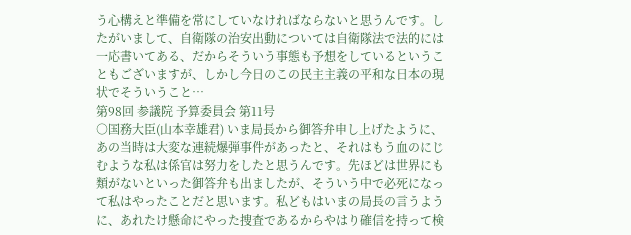う心構えと準備を常にしていなければならないと思うんです。したがいまして、自衛隊の治安出動については自衛隊法で法的には一応書いてある、だからそういう事態も予想をしているということもございますが、しかし今日のこの民主主義の平和な日本の現状でそういうこと…
第98回 参議院 予算委員会 第11号
○国務大臣(山本幸雄君) いま局長から御答弁申し上げたように、あの当時は大変な連続爆弾事件があったと、それはもう血のにじむような私は係官は努力をしたと思うんです。先ほどは世界にも類がないといった御答弁も出ましたが、そういう中で必死になって私はやったことだと思います。私どもはいまの局長の言うように、あれたけ懸命にやった捜査であるからやはり確信を持って検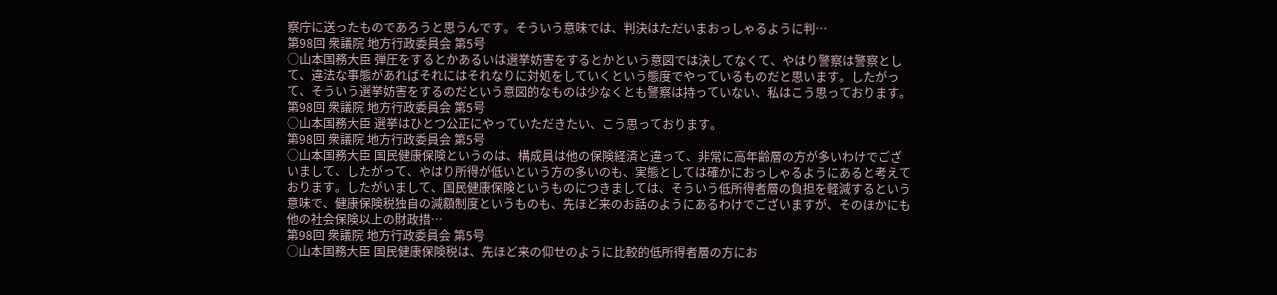察庁に送ったものであろうと思うんです。そういう意味では、判決はただいまおっしゃるように判…
第98回 衆議院 地方行政委員会 第5号
○山本国務大臣 弾圧をするとかあるいは選挙妨害をするとかという意図では決してなくて、やはり警察は警察として、違法な事態があればそれにはそれなりに対処をしていくという態度でやっているものだと思います。したがって、そういう選挙妨害をするのだという意図的なものは少なくとも警察は持っていない、私はこう思っております。
第98回 衆議院 地方行政委員会 第5号
○山本国務大臣 選挙はひとつ公正にやっていただきたい、こう思っております。
第98回 衆議院 地方行政委員会 第5号
○山本国務大臣 国民健康保険というのは、構成員は他の保険経済と違って、非常に高年齢層の方が多いわけでございまして、したがって、やはり所得が低いという方の多いのも、実態としては確かにおっしゃるようにあると考えております。したがいまして、国民健康保険というものにつきましては、そういう低所得者層の負担を軽減するという意味で、健康保険税独自の減額制度というものも、先ほど来のお話のようにあるわけでございますが、そのほかにも他の社会保険以上の財政措…
第98回 衆議院 地方行政委員会 第5号
○山本国務大臣 国民健康保険税は、先ほど来の仰せのように比較的低所得者層の方にお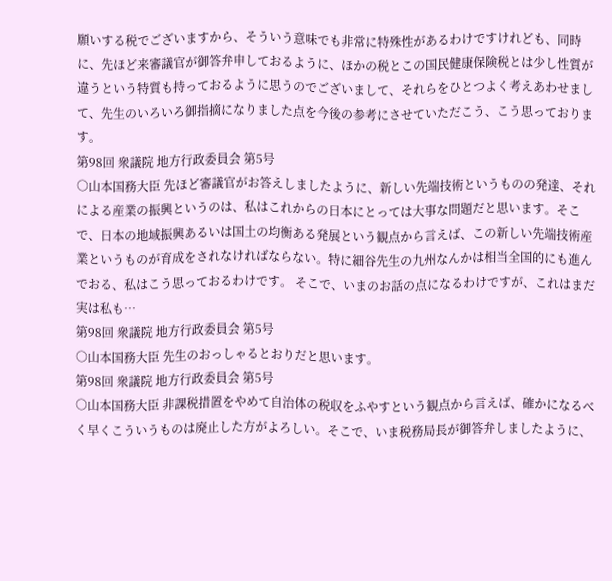願いする税でございますから、そういう意味でも非常に特殊性があるわけですけれども、同時に、先ほど来審議官が御答弁申しておるように、ほかの税とこの国民健康保険税とは少し性質が違うという特質も持っておるように思うのでございまして、それらをひとつよく考えあわせまして、先生のいろいろ御指摘になりました点を今後の参考にさせていただこう、こう思っております。
第98回 衆議院 地方行政委員会 第5号
○山本国務大臣 先ほど審議官がお答えしましたように、新しい先端技術というものの発達、それによる産業の振興というのは、私はこれからの日本にとっては大事な問題だと思います。そこで、日本の地域振興あるいは国土の均衡ある発展という観点から言えば、この新しい先端技術産業というものが育成をされなければならない。特に細谷先生の九州なんかは相当全国的にも進んでおる、私はこう思っておるわけです。 そこで、いまのお話の点になるわけですが、これはまだ実は私も…
第98回 衆議院 地方行政委員会 第5号
○山本国務大臣 先生のおっしゃるとおりだと思います。
第98回 衆議院 地方行政委員会 第5号
○山本国務大臣 非課税措置をやめて自治体の税収をふやすという観点から言えば、確かになるべく早くこういうものは廃止した方がよろしい。そこで、いま税務局長が御答弁しましたように、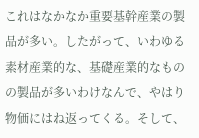これはなかなか重要基幹産業の製品が多い。したがって、いわゆる素材産業的な、基礎産業的なものの製品が多いわけなんで、やはり物価にはね返ってくる。そして、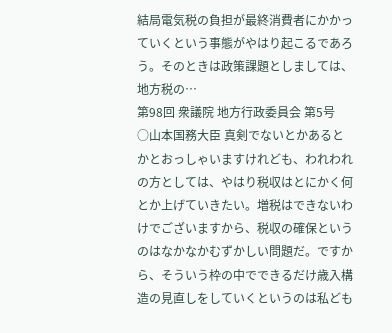結局電気税の負担が最終消費者にかかっていくという事態がやはり起こるであろう。そのときは政策課題としましては、地方税の…
第98回 衆議院 地方行政委員会 第5号
○山本国務大臣 真剣でないとかあるとかとおっしゃいますけれども、われわれの方としては、やはり税収はとにかく何とか上げていきたい。増税はできないわけでございますから、税収の確保というのはなかなかむずかしい問題だ。ですから、そういう枠の中でできるだけ歳入構造の見直しをしていくというのは私ども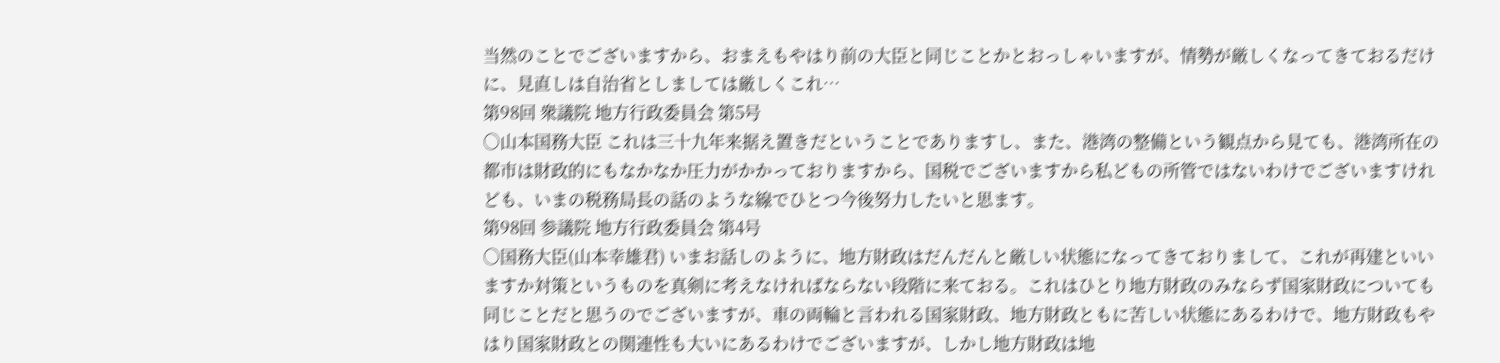当然のことでございますから、おまえもやはり前の大臣と同じことかとおっしゃいますが、情勢が厳しくなってきておるだけに、見直しは自治省としましては厳しくこれ…
第98回 衆議院 地方行政委員会 第5号
○山本国務大臣 これは三十九年来据え置きだということでありますし、また、港湾の整備という観点から見ても、港湾所在の都市は財政的にもなかなか圧力がかかっておりますから、国税でございますから私どもの所管ではないわけでございますけれども、いまの税務局長の話のような線でひとつ今後努力したいと思ます。
第98回 参議院 地方行政委員会 第4号
○国務大臣(山本幸雄君) いまお話しのように、地方財政はだんだんと厳しい状態になってきておりまして、これが再建といいますか対策というものを真剣に考えなければならない段階に来ておる。これはひとり地方財政のみならず国家財政についても同じことだと思うのでございますが、車の両輪と言われる国家財政、地方財政ともに苦しい状態にあるわけで、地方財政もやはり国家財政との関連性も大いにあるわけでございますが、しかし地方財政は地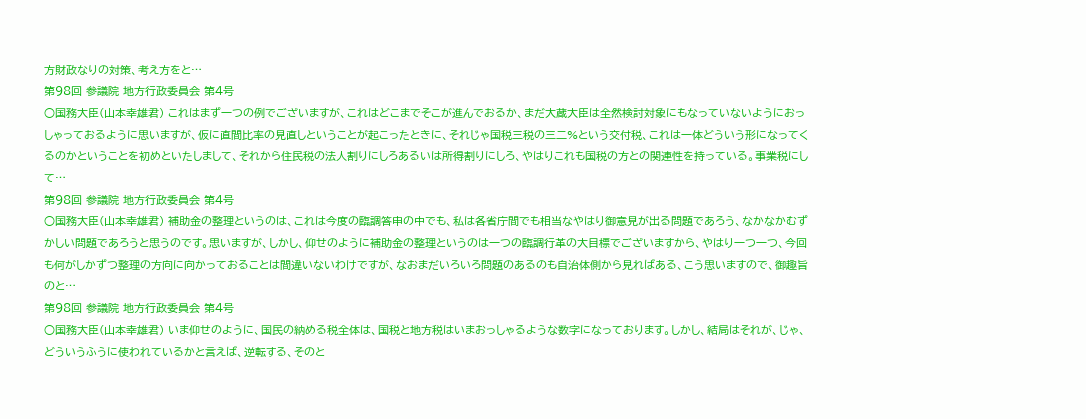方財政なりの対策、考え方をと…
第98回 参議院 地方行政委員会 第4号
○国務大臣(山本幸雄君) これはまず一つの例でございますが、これはどこまでそこが進んでおるか、まだ大蔵大臣は全然検討対象にもなっていないようにおっしゃっておるように思いますが、仮に直間比率の見直しということが起こったときに、それじゃ国税三税の三二%という交付税、これは一体どういう形になってくるのかということを初めといたしまして、それから住民税の法人割りにしろあるいは所得割りにしろ、やはりこれも国税の方との関連性を持っている。事業税にして…
第98回 参議院 地方行政委員会 第4号
○国務大臣(山本幸雄君) 補助金の整理というのは、これは今度の臨調答申の中でも、私は各省庁間でも相当なやはり御意見が出る問題であろう、なかなかむずかしい問題であろうと思うのです。思いますが、しかし、仰せのように補助金の整理というのは一つの臨調行革の大目標でございますから、やはり一つ一つ、今回も何がしかずつ整理の方向に向かっておることは間違いないわけですが、なおまだいろいろ問題のあるのも自治体側から見ればある、こう思いますので、御趣旨のと…
第98回 参議院 地方行政委員会 第4号
○国務大臣(山本幸雄君) いま仰せのように、国民の納める税全体は、国税と地方税はいまおっしゃるような数字になっております。しかし、結局はそれが、じゃ、どういうふうに使われているかと言えば、逆転する、そのと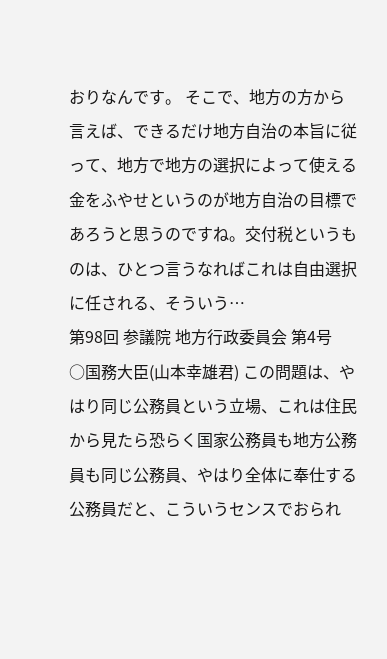おりなんです。 そこで、地方の方から言えば、できるだけ地方自治の本旨に従って、地方で地方の選択によって使える金をふやせというのが地方自治の目標であろうと思うのですね。交付税というものは、ひとつ言うなればこれは自由選択に任される、そういう…
第98回 参議院 地方行政委員会 第4号
○国務大臣(山本幸雄君) この問題は、やはり同じ公務員という立場、これは住民から見たら恐らく国家公務員も地方公務員も同じ公務員、やはり全体に奉仕する公務員だと、こういうセンスでおられ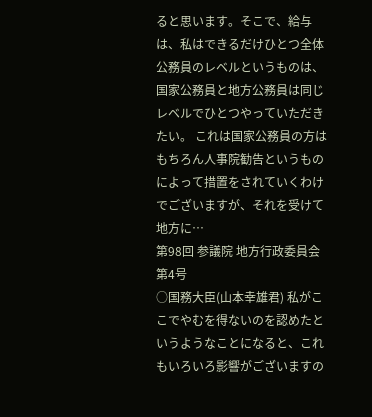ると思います。そこで、給与は、私はできるだけひとつ全体公務員のレベルというものは、国家公務員と地方公務員は同じレベルでひとつやっていただきたい。 これは国家公務員の方はもちろん人事院勧告というものによって措置をされていくわけでございますが、それを受けて地方に…
第98回 参議院 地方行政委員会 第4号
○国務大臣(山本幸雄君) 私がここでやむを得ないのを認めたというようなことになると、これもいろいろ影響がございますの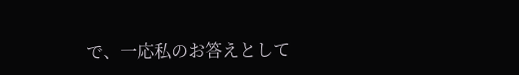で、一応私のお答えとして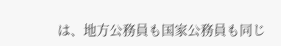は、地方公務員も国家公務員も同じ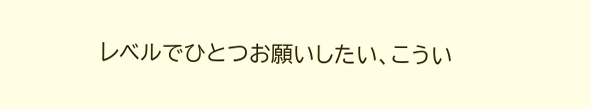レベルでひとつお願いしたい、こうい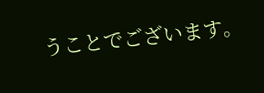うことでございます。